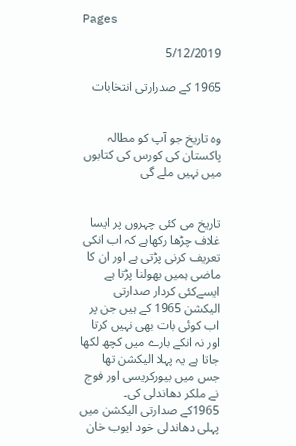Pages

5/12/2019

1965 کے صدرارتی انتخابات


وہ تاریخ جو آپ کو مطالہ پاکستان کی کورس کی کتابوں میں نہیں ملے گی


تاریخ می کئی چہروں پر ایسا غلاف چڑھا رکھاہے کہ اب انکی تعریف کرنی پڑتی ہے اور ان کا ماضی ہمیں بھولنا پڑتا ہے ایسےکئی کردار صدارتی الیکشن 1965 کے ہیں جن پر اب کوئی بات بھی نہیں کرتا اور نہ انکے بارے میں کچھ لکھا جاتا ہے یہ پہلا الیکشن تھا جس میں بیورکریسی اور فوج نے ملکر دھاندلی کی۔
1965کے صدارتی الیکشن میں پہلی دھاندلی خود ایوب خان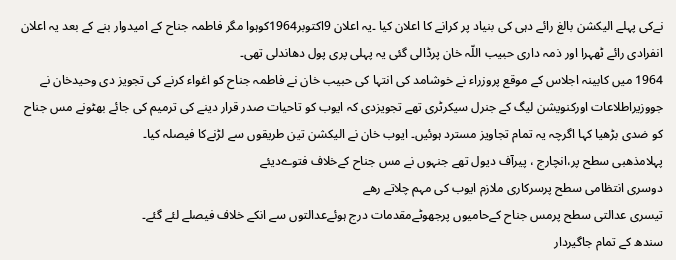نےکی پہلے الیکشن بالغ رائے دہی کی بنیاد پر کرانے کا اعلان کیا ۔یہ اعلان 9اکتوبر1964کوہوا مگر فاطمہ جناح کے امیدوار بنے کے بعد یہ اعلان انفرادی رائے ٹھہرا اور ذمہ داری حبیب اللّہ خان پرڈالی گئی یہ پہلی پری پول دھاندلی تھی۔
1964 میں کابینہ اجلاس کے موقع پروزراء نے خوشامد کی انتہا کی حبیب خان نے فاطمہ جناح کو اغواء کرنے کی تجویز دی وحیدخان نے جووزیراطلاعات اورکنویشن لیگ کے جنرل سیکرٹری تھے تجویزدی کہ ایوب کو تاحیات صدر قرار دینے کی ترمیم کی جائے بھٹونے مس جناح کو ضدی بڑھیا کہا اگرچہ یہ تمام تجاویز مسترد ہوئیں۔ ایوب خان نے الیکشن تین طریقوں سے لڑنےکا فیصلہ کیا۔
پہلامذھبی سطح پر،انچارج ، پیرآف دیول تھے جنہوں نے مس جناح کےخلاف فتوےديئے
دوسری انتظامی سطح پرسرکاری ملازم ایوب کی مہم چلاتے رھے
تیسری عدالتی سطح پرمس جناح کےحامیوں پرجھوٹےمقدمات درج ہوئےعدالتوں سے انکے خلاف فیصلے لئے گئے۔
سندھ کے تمام جاگیردار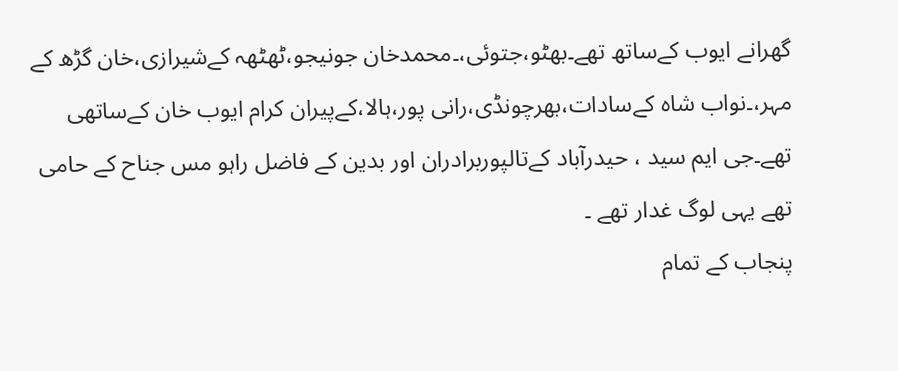گھرانے ایوب کےساتھ تھے۔بھٹو،جتوئی،۔محمدخان جونیجو،ٹھٹھہ کےشیرازی،خان گڑھ کے مہر،۔نواب شاہ کےسادات،بھرچونڈی،رانی پور،ہالا،کےپیران کرام ایوب خان کےساتھی تھے۔جی ایم سید ، حیدرآباد کےتالپوربرادران اور بدین کے فاضل راہو مس جناح کے حامی تھے یہی لوگ غدار تھے ۔
پنجاب کے تمام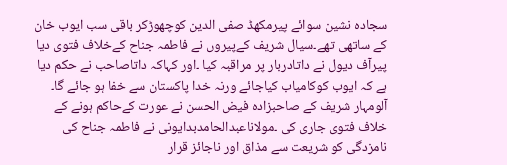سجادہ نشین سوائے پیرمکھڈ صفی الدین کوچھوڑکر باقی سب ایوب خان کے ساتھی تھے۔سیال شریف کےپیروں نے فاطمہ جناح کےخلاف فتوی دیا پیرآف دیول نے داتادربار پر مراقبہ کیا ۔اور کہاکہ داتاصاحب نے حکم دیا ہے کہ ایوب کوکامیاب کیاجائے ورنہ خدا پاکستان سے خفا ہو جائے گا۔ آلومہار شریف کے صاحبزادہ فیض الحسن نے عورت کےحاکم ہونے کے خلاف فتوی جاری کی ۔مولاناعبدالحامدبدایونی نے فاطمہ جناح کی نامزدگی کو شریعت سے مذاق اور ناجائز قرار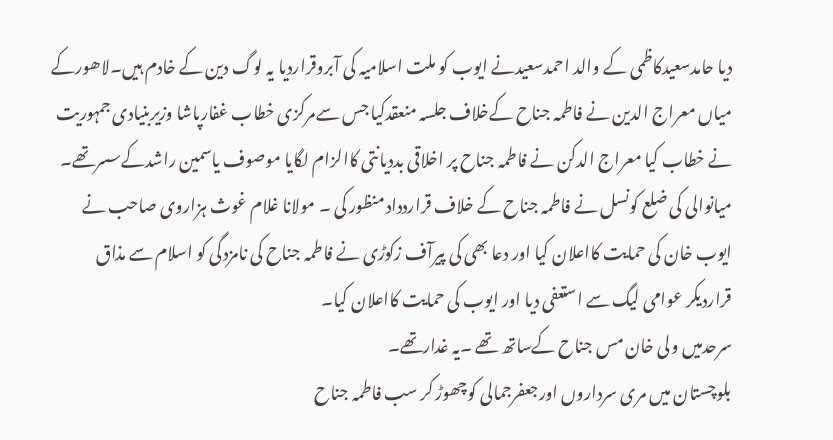دیا حامدسعیدکاظمی کے والد احمدسعیدنے ایوب کو ملت اسلامیہ کی آبروقراردیا یہ لوگ دین کے خادم ہیں۔لاھورکے میاں معراج الدین نے فاطمہ جناح کےخلاف جلسہ منعقدکیا جس سےمرکزی خطاب غفارپاشا وزیربنیادی جمہوریت نے خطاب کیا معراج الدکن نے فاطمہ جناح پر اخلاقی بددیانتی کاالزام لگایا موصوف یاسمین راشدکےسسرتھے۔ میانوالی کی ضلع کونسل نے فاطمہ جناح کے خلاف قراردداد منظور کی ۔ مولانا غلام غوث ہزاروی صاحب نے ایوب خان کی حمایت کااعلان کیا اور دعا بھی کی پیرآف زکوڑی نے فاطمہ جناح کی نامزدگی کو اسلام سے مذاق قراردیکر عوامی لیگ سے استعفی دیا اور ایوب کی حمایت کااعلان کیا۔
سرحدمیں ولی خان مس جناح کےساتھ تھے ۔یہ غدارتھے۔
بلوچستان میں مری سرداروں اورجعفرجمالی کوچھوڑ کر سب فاطمہ جناح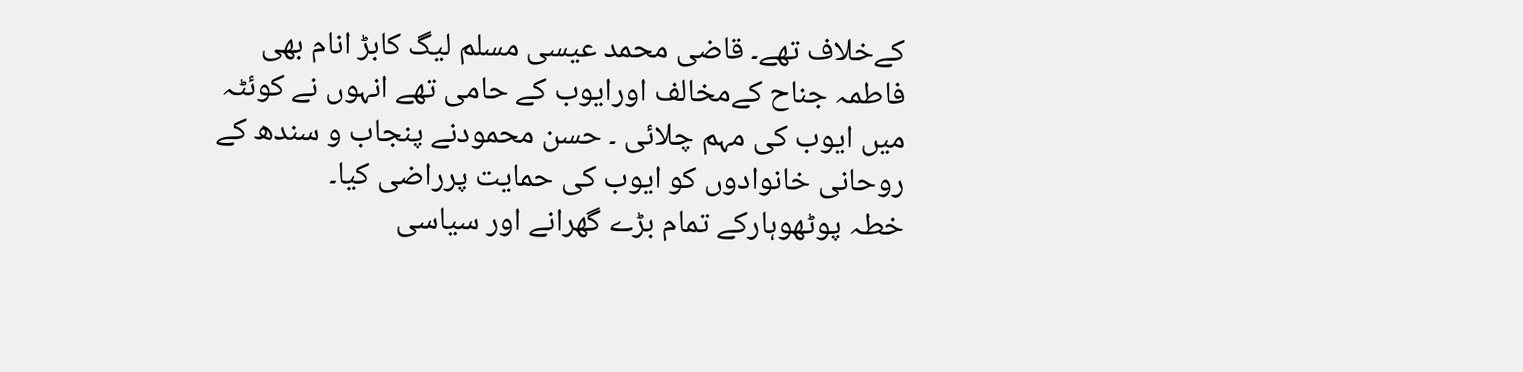کےخلاف تھے۔ قاضی محمد عیسی مسلم لیگ کابڑ انام بھی فاطمہ جناح کےمخالف اورایوب کے حامی تھے انہوں نے کوئٹہ میں ایوب کی مہم چلائی ۔ حسن محمودنے پنجاب و سندھ کے روحانی خانوادوں کو ایوب کی حمایت پرراضی کیا۔
خطہ پوٹھوہارکے تمام بڑے گھرانے اور سیاسی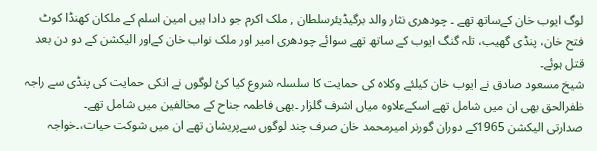لوگ ایوب خان کےساتھ تھے ۔ چودھری نثار والد برگیڈیئرسلطان , ملک اکرم جو دادا ہیں امین اسلم کے ملکان کھنڈا کوٹ فتح خان، پنڈی گھیب، تلہ گنگ ایوب کے ساتھ تھے سوائے چودھری امیر اور ملک نواب خان کےاور الیکشن کے دو دن بعد قتل ہوئے۔
شیخ مسعود صادق نے ایوب خان کیلئے وکلاہ کی حمایت کا سلسلہ شروع کیا کئ لوگوں نے انکی حمایت کی پنڈی سے راجہ ظفرالحق بھی ان میں شامل تھے اسکےعلاوہ میاں اشرف گلزار ۔بھی فاطمہ جناح کے مخالفین میں شامل تھے۔
صدارتی الیکشن 1965کے دوران گورنر امیرمحمد خان صرف چند لوگوں سےپریشان تھے ان میں شوکت حیات،۔خواجہ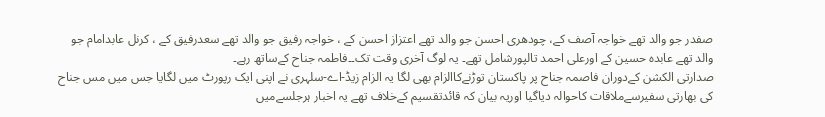صفدر جو والد تھے خواجہ آصف کے، چودھری احسن جو والد تھے اعتزاز احسن کے ، خواجہ رفیق جو والد تھے سعدرفیق کے ، کرنل عابدامام جو والد تھے عابدہ حسین کے اورعلی احمد تالپورشامل تھے۔ یہ لوگ آخری وقت تک۔۔فاطمہ جناح کےساتھ رہے۔
صدارتی الکشن کےدوران فاصمہ جناح پر پاکستان توڑنےکاالزام بھی لگا یہ الزام زیڈ-اے-سلہری نے اپنی ایک رپورٹ میں لگایا جس میں مس جناح کی بھارتی سفیرسےملاقات کاحوالہ دياگیا اوریہ بیان کہ قائدتقسیم کےخلاف تھے یہ اخبار ہرجلسےمیں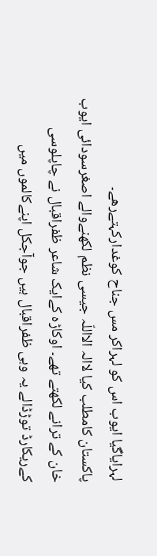لہرایاگیا ایوب اس کو لہراکر مس جناح کوغدارکہتےرھے۔
پاکستان کامطلب کیا لاالہ الااللّہ جیسی نظم لکھنےوالے اصغرسودائی ایوب خان کے ترانے لکھتے تھے۔ اوکاڑہ کےایک شاعر ظفراقبال نے چاپلوسی کےریکارڈ توڑڈالے یہ وہی ظفراقبال ہیں جوآجکل اپنےکالموں میں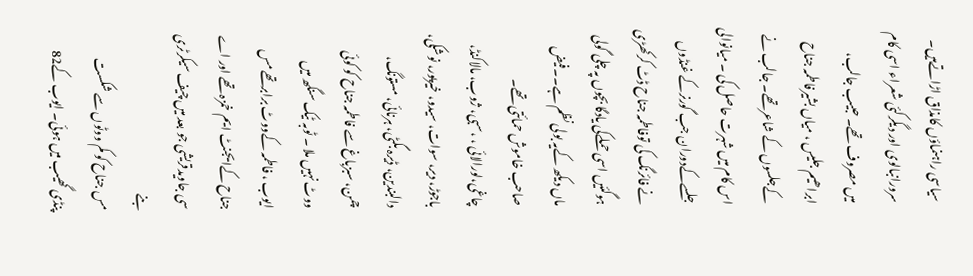سیاسی راہنماؤں کامذاق اڑاتےہیں۔ سرورانبالوی اور دیگرکئی شعراء اسی کام میں مصروف تھے۔ حبیب جالب، ابراھیم جلیس ، میاں بشیرفاطمہ جناح کےجلسوں کے شاعرتھے۔ جالب نے اس کام میں شہرت حاصل کی ۔ میانوالی جلسےکےدوران جب گورنرکے غنڈوں نے فائرنگ کی توفاطمہ جناح ڈٹ کرکھڑی ہوگئیں اسی حملےکی یادگا بچوں پہ چلی گولی ماں دیکھ کےیہ بولی نظم ہے۔۔فیض صاحب خاموش حمائتی تھے۔
چاغی،لورالائی ، ،سبی، ژوب، مالاکنڈ، باجوڑ، دیر، سوات، سیدو، خیرپور، نوشکی، دالبندین، ڈیرہ بگٹی، ہرنائی، مستونگ، چمن، سبزباغ سے فاطمہ جناح کو کوئی ووٹ نہیں ملا ۔ ٹوبہ ٹیک سنگھ میں ایوب ، فاطمہ کےووٹ برابرتھے مس جناح کےایجنٹ ایم خمزہ تھے اور اے سی جاویدقریشی جو بعد میں چیف سیکرٹری بنے
مس جناح کو کم ووٹوں سے شکست پنڈی گھیب میں ہوئی۔ ایوب کے82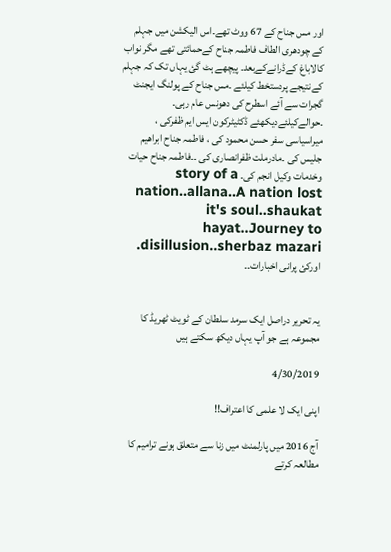اور مس جناح کے 67 ووٹ تھے۔اس الیکشن میں جہلم کے چودھری الطاف فاطمہ جناح کےحمائتی تھے مگر نواب کالاباغ کےڈرانےکےبعد۔ پیچھے ہٹ گئ یہاں تک کہ جہلم کےنتیجے پردستخط کیلئے ۔مس جناح کے پولنگ ایجنٹ گجرات سے آئے اسطرح کی دھونس عام رہی۔
۔حوالےکیلئےدیکھئے ڈکٹیٹرکون ایس ایم ظفرکی ، میراسیاسی سفر حسن محمود کی ، فاطمہ جناح ابراھیم جلیس کی ۔مادرملت ظفرانصاری کی ۔۔فاطمہ جناح حیات وخدمات وکیل انجم کی۔ story of a nation..allana..A nation lost it's soul..shaukat hayat..Journey to disillusion..sherbaz mazari. اورکئ پرانی اخبارات۔۔


یہ تحریر دراصل ایک سرمد سلطان کے ٹویٹ ٹھریڈ کا مجموعہ ہے جو آپ یہاں دیکھ سکتے ہیں

4/30/2019

اپنی ایک لا علمی کا اعتراف!!

آج 2016 میں پارلمنٹ میں زنا سے متعلق ہونے ترامیم کا مطالعہ کرتے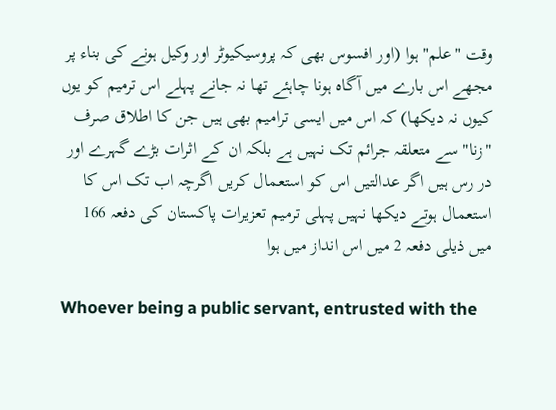وقت "علم" ہوا (اور افسوس بھی کہ پروسیکیوٹر اور وکیل ہونے کی بناء پر مجھے اس بارے میں آگاہ ہونا چاہئے تھا نہ جانے پہلے اس ترمیم کو یوں کیوں نہ دیکھا) کہ اس میں ایسی ترامیم بھی ہیں جن کا اطلاق صرف "زنا" سے متعلقہ جرائم تک نہیں ہے بلکہ ان کے اثرات بڑے گہرے اور در رس ہیں اگر عدالتیں اس کو استعمال کریں اگرچہ اب تک اس کا استعمال ہوتے دیکھا نہیں پہلی ترمیم تعزیرات پاکستان کی دفعہ 166 میں ذیلی دفعہ 2 میں اس انداز میں ہوا

Whoever being a public servant, entrusted with the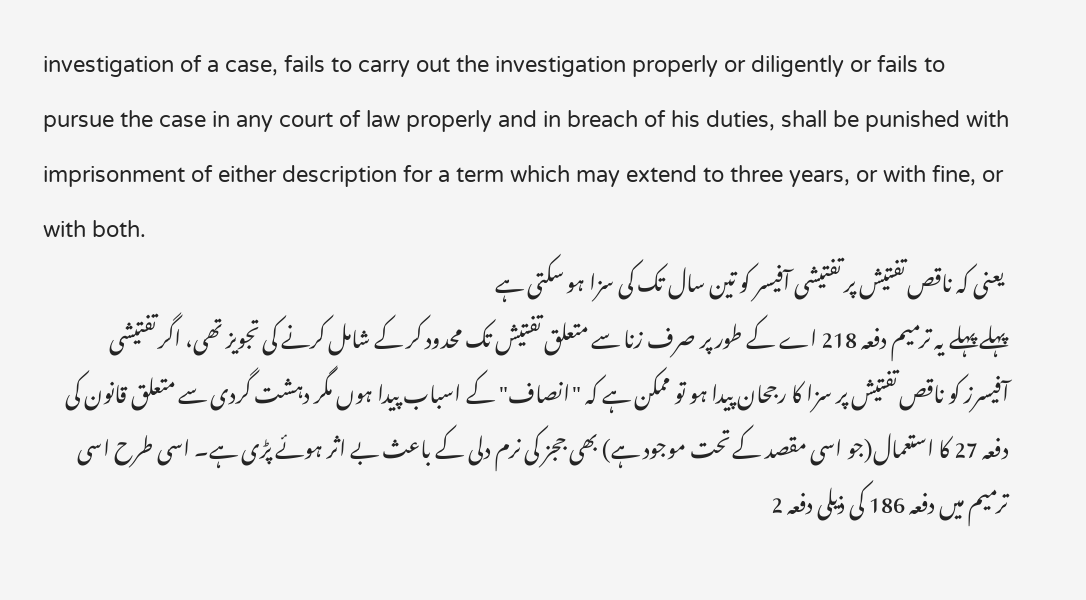investigation of a case, fails to carry out the investigation properly or diligently or fails to pursue the case in any court of law properly and in breach of his duties, shall be punished with imprisonment of either description for a term which may extend to three years, or with fine, or with both.
 یعنی کہ ناقص تفتیش پر تفتیشی آفیسر کو تین سال تک کی سزا ہو سکتی ہے
پہلے پہلے یہ ترمیم دفعہ 218 اے کے طور پر صرف زنا سے متعلق تفتیش تک محدود کر کے شامل کرنے کی تجویز تھی، اگر تفتیشی آفیسرز کو ناقص تفتیش پر سزا کا رجحان پیدا ہو تو ممکن ہے کہ "انصاف" کے اسباب پیدا ہوں مگر دہشت گردی سے متعلق قانون کی دفعہ 27 کا استعمال(جو اسی مقصد کے تحت موجود ہے) بھی ججز کی نرم دلی کے باعث بے اثر ہوئے پڑی ہے۔ اسی طرح اسی ترمیم میں دفعہ 186 کی ذیلی دفعہ 2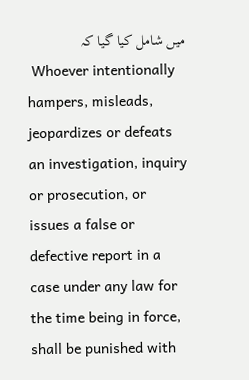میں شامل کیا گیا کہ
 Whoever intentionally hampers, misleads, jeopardizes or defeats an investigation, inquiry or prosecution, or issues a false or defective report in a case under any law for the time being in force, shall be punished with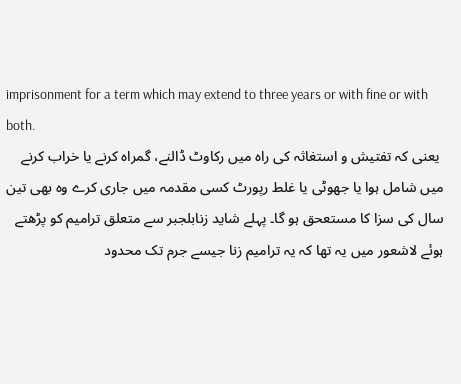imprisonment for a term which may extend to three years or with fine or with both.
 یعنی کہ تفتیش و استغاثہ کی راہ میں رکاوٹ ڈالنے، گمراہ کرنے یا خراب کرنے میں شامل ہوا یا جھوٹی یا غلط رپورٹ کسی مقدمہ میں جاری کرے وہ بھی تین سال کی سزا کا مستعحق ہو گا۔ پہلے شاید زنابلجبر سے متعلق ترامیم کو پڑھتے ہوئے لاشعور میں یہ تھا کہ یہ ترامیم زنا جیسے جرم تک محدود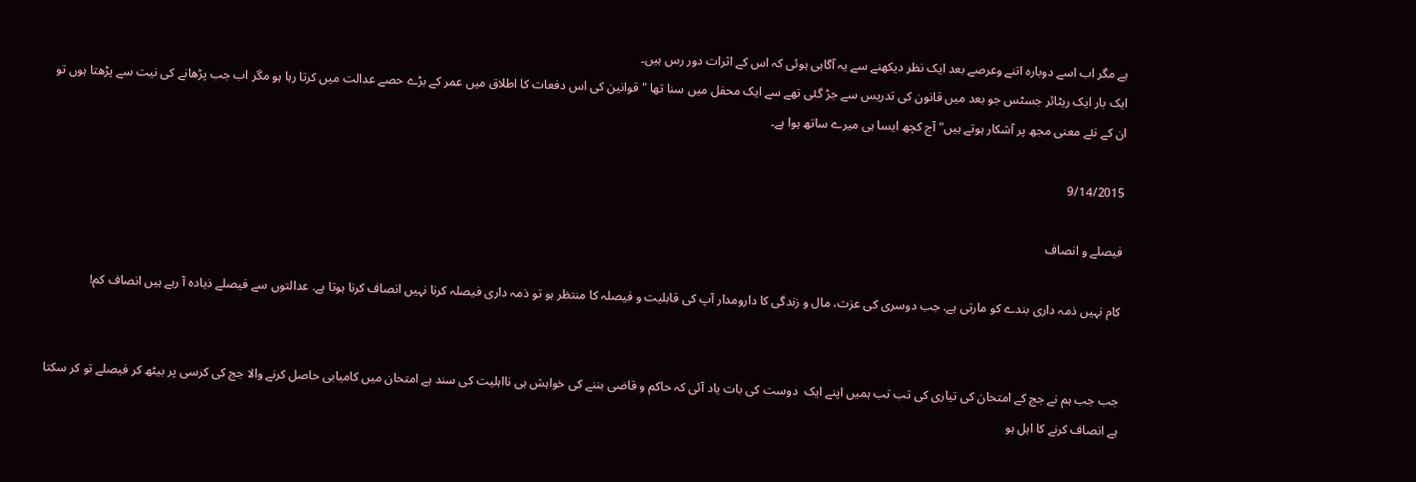ہے مگر اب اسے دوبارہ اتنے وعرصے بعد ایک نظر دیکھنے سے یہ آگاہی ہوئی کہ اس کے اثرات دور رس ہیں۔
ایک بار ایک ریٹائر جسٹس جو بعد میں قانون کی تدریس سے جڑ گئی تھے سے ایک محفل میں سنا تھا "قوانین کی اس دفعات کا اطلاق میں عمر کے بڑے حصے عدالت میں کرتا رہا ہو مگر اب جب پڑھانے کی نیت سے پڑھتا ہوں تو ان کے نئے معنی مجھ پر آشکار ہوتے ہیں" آج کچھ ایسا ہی میرے ساتھ ہوا ہے۔

9/14/2015

فیصلے و انصاف

کام نہیں ذمہ داری بندے کو مارتی ہے. جب دوسری کی عزت، مال و زندگی کا دارومدار آپ کی قابلیت و فیصلہ کا منتظر ہو تو ذمہ داری فیصلہ کرنا نہیں انصاف کرنا ہوتا ہے. عدالتوں سے فیصلے ذیادہ آ رہے ہیں انصاف کم!


جب جب ہم نے جج کے امتحان کی تیاری کی تب تب ہمیں اپنے ایک  دوست کی بات یاد آئی کہ حاکم و قاضی بننے کی خواہش ہی نااہلیت کی سند ہے امتحان میں کامیابی حاصل کرنے والا جج کی کرسی پر بیٹھ کر فیصلے تو کر سکتا ہے انصاف کرنے کا اہل ہو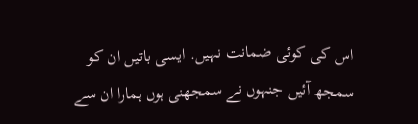اس کی کوئی ضمانت نہیں. ایسی باتیں ان کو سمجھ آئیں جنہوں نے سمجھنی ہوں ہمارا ان سے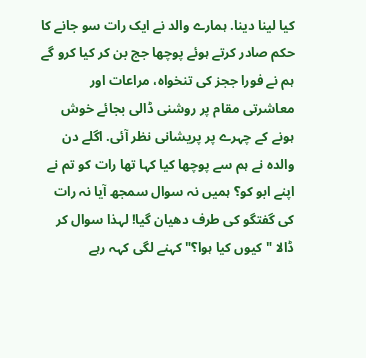کیا لینا دینا. ہمارے والد نے ایک رات سو جانے کا حکم صادر کرتے ہوئے پوچھا جج بن کر کیا کرو گے ہم نے فورا ججز کی تنخواہ، مراعات اور معاشرتی مقام پر روشنی ڈالی بجائے خوش ہونے کے چہرے پر پریشانی نظر آئی. اگلے دن والدہ نے ہم سے پوچھا کیا کہا تھا رات کو تم نے اپنے ابو کو؟ ہمیں نہ سوال سمجھ آیا نہ رات کی گفتگو کی طرف دھیان گیا! لہذا سوال کر ڈالا "کیوں کیا ہوا؟" کہنے لگی کہہ رہے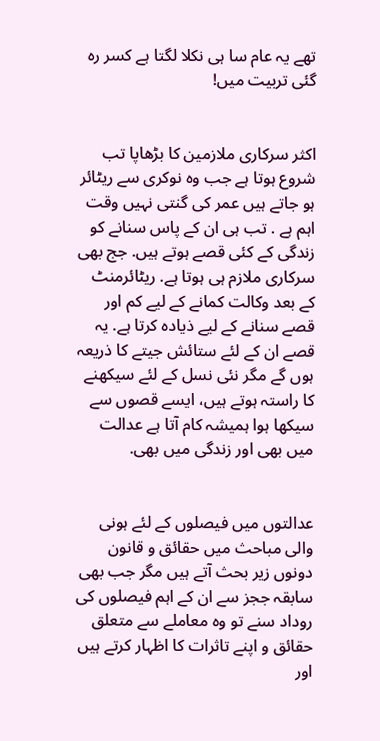تھے یہ عام سا ہی نکلا لگتا ہے کسر رہ گئی تربیت میں!


اکثر سرکاری ملازمین کا بڑھاپا تب شروع ہوتا ہے جب وہ نوکری سے ریٹائر ہو جاتے ہیں عمر کی گنتی نہیں وقت اہم ہے . تب ہی ان کے پاس سنانے کو زندگی کے کئی قصے ہوتے ہیں. جج بھی سرکاری ملازم ہی ہوتا ہے. ریٹائرمنٹ کے بعد وکالت کمانے کے لیے کم اور قصے سنانے کے لیے ذیادہ کرتا ہے. یہ قصے ان کے لئے ستائش جیتے کا ذریعہ ہوں گے مگر نئی نسل کے لئے سیکھنے کا راستہ ہوتے ہیں، ایسے قصوں سے سیکھا ہوا ہمیشہ کام آتا ہے عدالت میں بھی اور زندگی میں بھی.


عدالتوں میں فیصلوں کے لئے ہونی والی مباحث میں حقائق و قانون دونوں زیر بحث آتے ہیں مگر جب بھی سابقہ ججز سے ان کے اہم فیصلوں کی روداد سنے تو وہ معاملے سے متعلق حقائق و اپنے تاثرات کا اظہار کرتے ہیں اور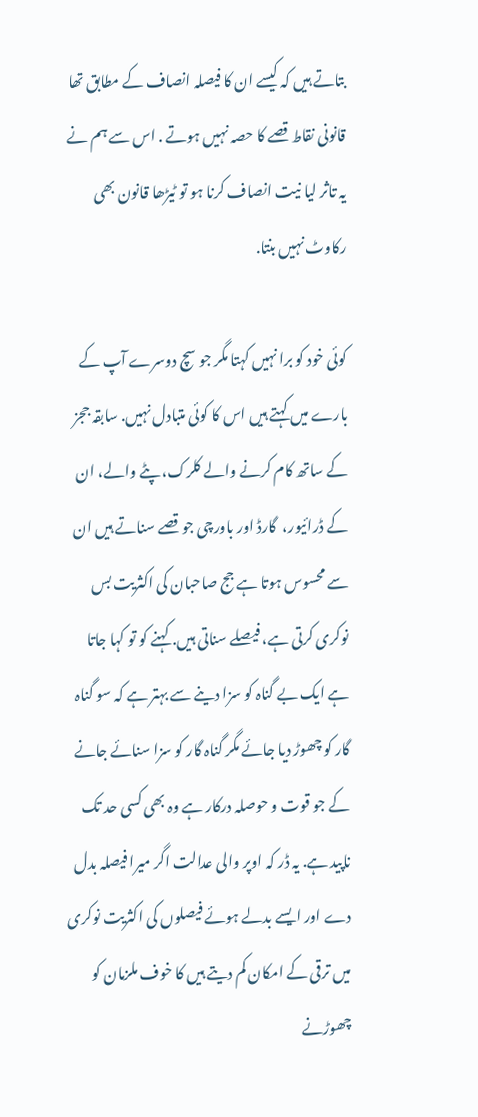بتاتے ہیں کہ کیسے ان کا فیصلہ انصاف کے مطابق تھا قانونی نقاط قصے کا حصہ نہیں ہوتے . اس سے ہم نے یہ تاثر لیا نیت انصاف کرنا ہو تو ٹیڑھا قانون بھی رکاوٹ نہیں بنتا.

کوئی خود کو برا نہیں کہتا مگر جو سچ دوسرے آپ کے بارے میں کہتے ہیں اس کا کوئی متبادل نہیں. سابقہ ججز کے ساتھ کام کرنے والے کلرک، پٹے والے، ان کے ڈرائیور،  گارڈ اور باورچی جو قصے سناتے ہیں ان سے محسوس ہوتا ہے جج صاحبان کی اکثریت بس نوکری کرتی ہے، فیصلے سناتی ہیں. کہنے کو تو کہا جاتا ہے ایک بے گناہ کو سزا دینے سے بہتر ہے کہ سو گناہ گار کو چھوڑ دیا جائے مگر گناہ گار کو سزا سنائے جانے کے جو قوت و حوصلہ درکار ہے وہ بھی کسی حد تک ناپید ہے. یہ ڈر کہ اوپر والی عدالت اگر میرا فیصلہ بدل دے اور ایسے بدلے ہوئے فیصلوں کی اکثریت نوکری میں ترقی کے امکان کم دیتے ہیں کا خوف ملزمان کو چھوڑنے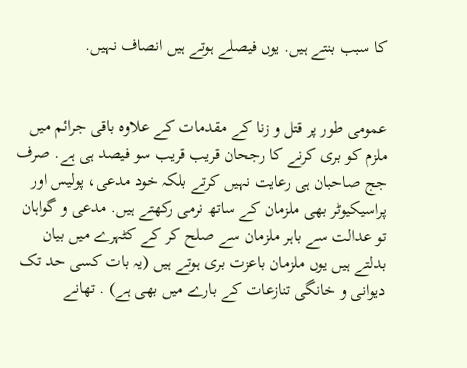کا سبب بنتے ہیں. یوں فیصلے ہوتے ہیں انصاف نہیں.


عمومی طور پر قتل و زنا کے مقدمات کے علاوہ باقی جرائم میں ملزم کو بری کرنے کا رجحان قریب قریب سو فیصد ہی ہے. صرف جج صاحبان ہی رعایت نہیں کرتے بلکہ خود مدعی، پولیس اور پراسیکیوٹر بھی ملزمان کے ساتھ نرمی رکھتے ہیں. مدعی و گواہان تو عدالت سے باہر ملزمان سے صلح کر کے کٹہرے میں بیان بدلتے ہیں یوں ملزمان باعزت بری ہوتے ہیں (یہ بات کسی حد تک دیوانی و خانگی تنازعات کے بارے میں بھی ہے) . تھانے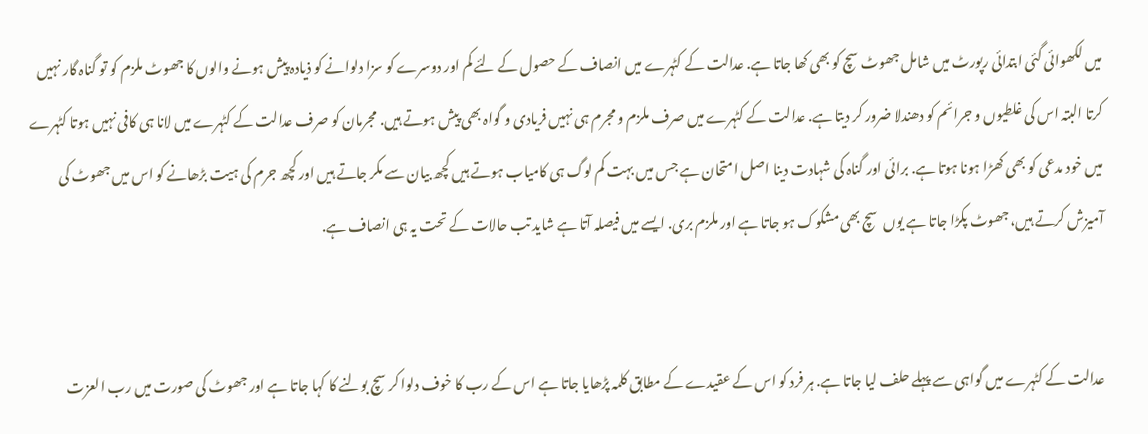میں لکھوائی گئی ابتدائی رپورٹ میں شامل جھوٹ سچ کو بھی کھا جاتا ہے. عدالت کے کٹہرے میں انصاف کے حصول کے لئے کم اور دوسرے کو سزا دلوانے کو ذیادہ پیش ہونے والوں کا جھوٹ ملزم کو تو گناہ گار نہیں کرتا البتہ اس کی غلطیوں و جرائم کو دھندلا ضرور کر دیتا ہے. عدالت کے کٹہرے میں صرف ملزم و مجرم ہی نہیں فریادی و گواہ بھی پیش ہوتے ہیں. مجرمان کو صرف عدالت کے کٹہرے میں لانا ہی کافی نہیں ہوتا کٹہرے میں خود مدعی کو بھی کھڑا ہونا ہوتا ہے. برائی اور گناہ کی شہادت دینا اصل امتحان ہے جس میں بہت کم لوگ ہی کامیاب ہوتے ہیں کچھ بیان سے مکر جاتے ہیں اور کچھ جرم کی ہیت بڑھانے کو اس میں جھوٹ کی آمیزش کرتے ہیں، جھوٹ پکڑا جاتا ہے یوں  سچ بھی مشکوک ہو جاتا ہے اور ملزم بری. ایسے میں فیصلہ آتا ہے شاید تب حالات کے تحت یہ ہی انصاف ہے.


عدالت کے کٹہرے میں گواہی سے پہلے حلف لیا جاتا ہے. ہر فرد کو اس کے عقیدے کے مطابق کلمہ پڑھایا جاتا ہے اس کے رب کا خوف دلوا کر سچ بولنے کا کہا جاتا ہے اور جھوٹ کی صورت میں رب العزت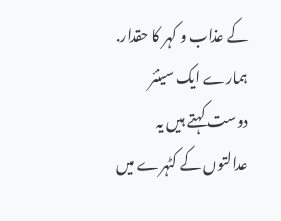کے عذاب و کہر کا حقدار.  ہمارے ایک سینئر دوست کہتے ہیں یہ عدالتوں کے کٹہرے میں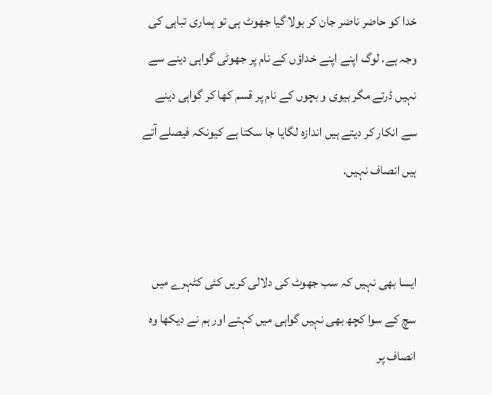خدا کو حاضر ناضر جان کر بولا گیا جھوٹ ہی تو ہماری تباہی کی وجہ ہے. لوگ اپنے اپنے خداؤں کے نام پر جھوٹی گواہی دینے سے نہیں ڈرتے مگر بیوی و بچوں کے نام پر قسم کھا کر گواہی دینے سے انکار کر دیتے ہیں اندازہ لگایا جا سکتا ہے کیونکہ فیصلے آتے ہیں انصاف نہیں.


ایسا بھی نہیں کہ سب جھوٹ کی دلالی کریں کئی کٹہرے میں سچ کے سوا کچھ بھی نہیں گواہی میں کہتے اور ہم نے دیکھا وہ انصاف پر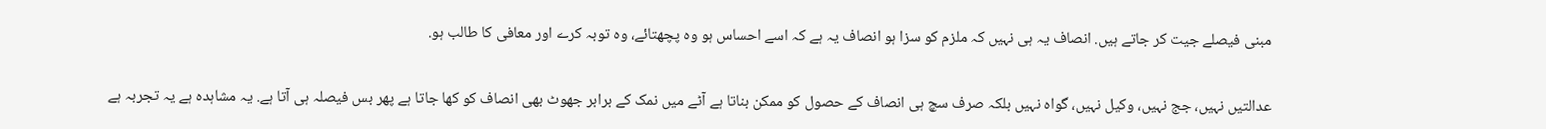مبنی فیصلے جیت کر جاتے ہیں. انصاف یہ ہی نہیں کہ ملزم کو سزا ہو انصاف یہ ہے کہ اسے احساس ہو وہ پچھتائے، وہ توبہ کرے اور معافی کا طالب ہو.


عدالتیں نہیں، جج نہیں، وکیل نہیں، گواہ نہیں بلکہ صرف سچ ہی انصاف کے حصول کو ممکن بناتا ہے آٹے میں نمک کے برابر جھوٹ بھی انصاف کو کھا جاتا ہے پھر بس فیصلہ ہی آتا ہے. یہ مشاہدہ ہے یہ تجربہ ہے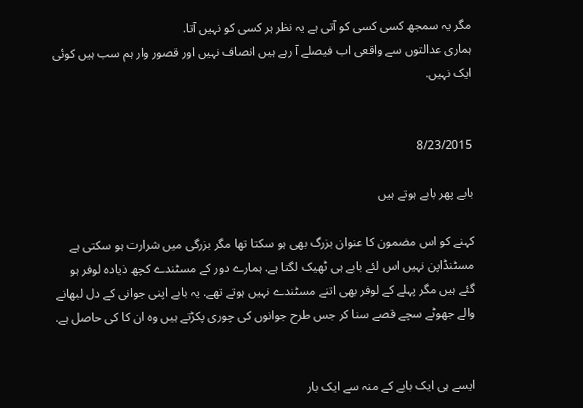مگر یہ سمجھ کسی کسی کو آتی ہے یہ نظر ہر کسی کو نہیں آتا.
ہماری عدالتوں سے واقعی اب فیصلے آ رہے ہیں انصاف نہیں اور قصور وار ہم سب ہیں کوئی ایک نہیں.


8/23/2015

بابے پھر بابے ہوتے ہیں

کہنے کو اس مضمون کا عنوان بزرگ بھی ہو سکتا تھا مگر بزرگی میں شرارت ہو سکتی ہے مسٹنڈاپن نہیں اس لئے بابے ہی ٹھیک لگتا ہے. ہمارے دور کے مسٹندے کچھ ذیادہ لوفر ہو گئے ہیں مگر پہلے کے لوفر بھی اتنے مسٹندے نہیں ہوتے تھے. یہ بابے اپنی جوانی کے دل لبھانے والے جھوٹے سچے قصے سنا کر جس طرح جوانوں کی چوری پکڑتے ہیں وہ ان کا کی حاصل ہے.


ایسے ہی ایک بابے کے منہ سے ایک بار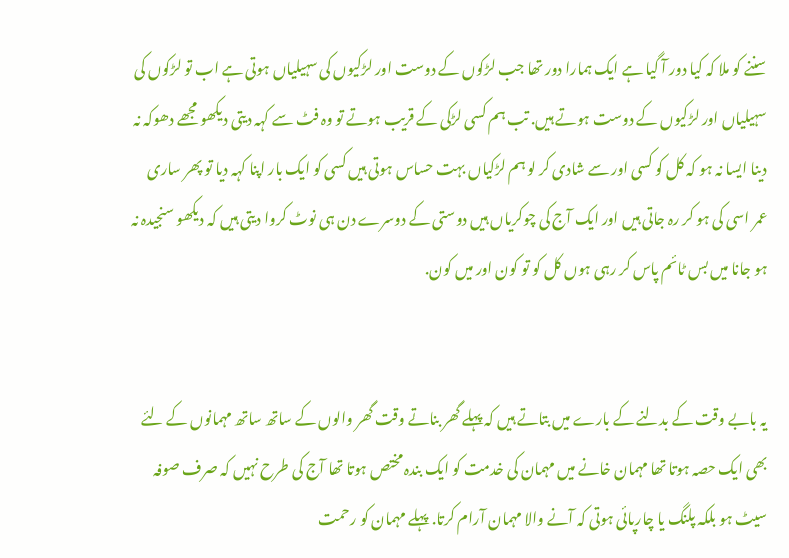سننے کو ملا کہ کیا دور آ گیا ہے ایک ہمارا دور تھا جب لڑکوں کے دوست اور لڑکیوں کی سہیلیاں ہوتی ہے اب تو لڑکوں کی سہیلیاں اور لڑکیوں کے دوست ہوتے ہیں. تب ہم کسی لڑکی کے قریب ہوتے تو وہ فٹ سے کہہ دیتی دیکھو مجھے دھوکہ نہ دینا ایسا نہ ہو کہ کل کو کسی اور سے شادی کر لو ہم لڑکیاں بہت حساس ہوتی ہیں کسی کو ایک بار اپنا کہہ دیا تو پھر ساری عمر اسی کی ہو کر رہ جاتی ہیں اور ایک آج کی چوکریاں ہیں دوستی کے دوسرے دن ہی نوٹ کروا دیتی ہیں کہ دیکھو سنجیدہ نہ ہو جانا میں بس ٹائم پاس کر رہی ہوں کل کو تو کون اور میں کون.


یہ بابے وقت کے بدلنے کے بارے میں بتاتے ہیں کہ پہلے گھر بناتے وقت گھر والوں کے ساتھ ساتھ مہمانوں کے لئے بھی ایک حصہ ہوتا تھا مہمان خانے میں مہمان کی خدمت کو ایک بندہ مختص ہوتا تھا آج کی طرح نہیں کہ صرف صوفہ سیٹ ہو بلکہ پلنگ یا چارپائی ہوتی کہ آنے والا مہمان آرام کرتا. پہلے مہمان کو رحمت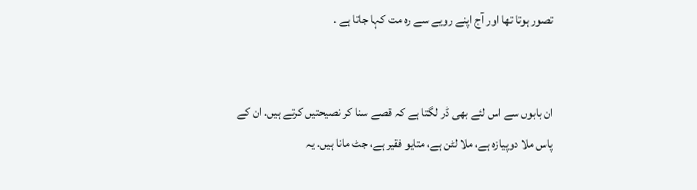تصور ہوتا تھا اور آج اپنے رویے سے رہ مت کہا جاتا ہے .


ان بابوں سے اس لئے بھی ڈر لگتا ہے کہ قصے سنا کر نصیحتیں کرتے ہیں. ان کے پاس ملا دوپیازہ ہے، ملا لٹن ہے، متایو فقیر ہے، جٹ مانا ہیں. یہ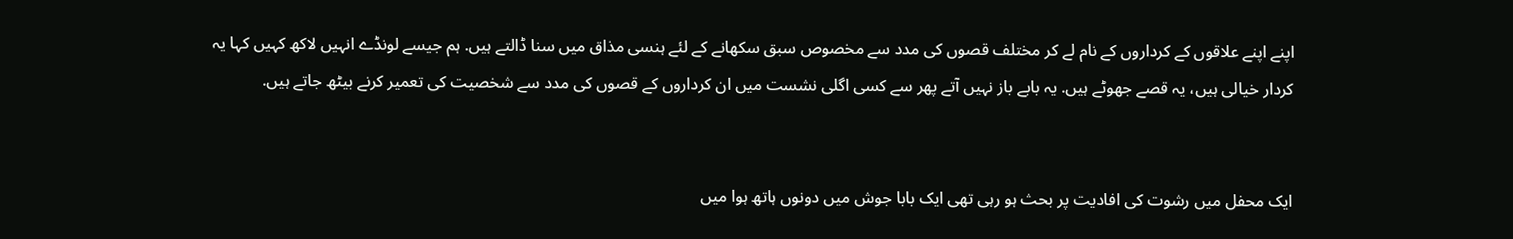اپنے اپنے علاقوں کے کرداروں کے نام لے کر مختلف قصوں کی مدد سے مخصوص سبق سکھانے کے لئے ہنسی مذاق میں سنا ڈالتے ہیں. ہم جیسے لونڈے انہیں لاکھ کہیں کہا یہ کردار خیالی ہیں، یہ قصے جھوٹے ہیں. یہ بابے باز نہیں آتے پھر سے کسی اگلی نشست میں ان کرداروں کے قصوں کی مدد سے شخصیت کی تعمیر کرنے بیٹھ جاتے ہیں.


ایک محفل میں رشوت کی افادیت پر بحث ہو رہی تھی ایک بابا جوش میں دونوں ہاتھ ہوا میں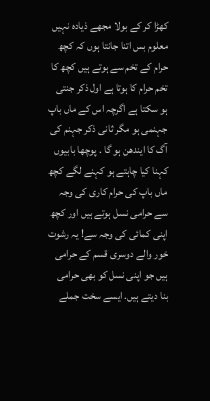کھڑا کر کے بولا مجھے ذیادہ نہیں معلوم بس اتنا جانتا ہوں کہ کچھ حرام کے تخم سے ہوتے ہیں کچھ کا تخم حرام کا ہوتا ہے اول ذکر جنتی ہو سکتا ہے اگرچہ اس کے ماں باپ جہنمی ہو مگر ثانی ذکر جہنم کی آگ کا ایندھن ہو گا . پوچھا بابیوں کہنا کیا چاہتے ہو کہنے لگے کچھ ماں باپ کی حرام کاری کی وجہ سے حرامی نسل ہوتے ہیں اور کچھ اپنی کمائی کی وجہ سے! یہ رشوت خور والے دوسری قسم کے حرامی ہیں جو اپنی نسل کو بھی حرامی بنا دیتے ہیں. ایسے سخت جملے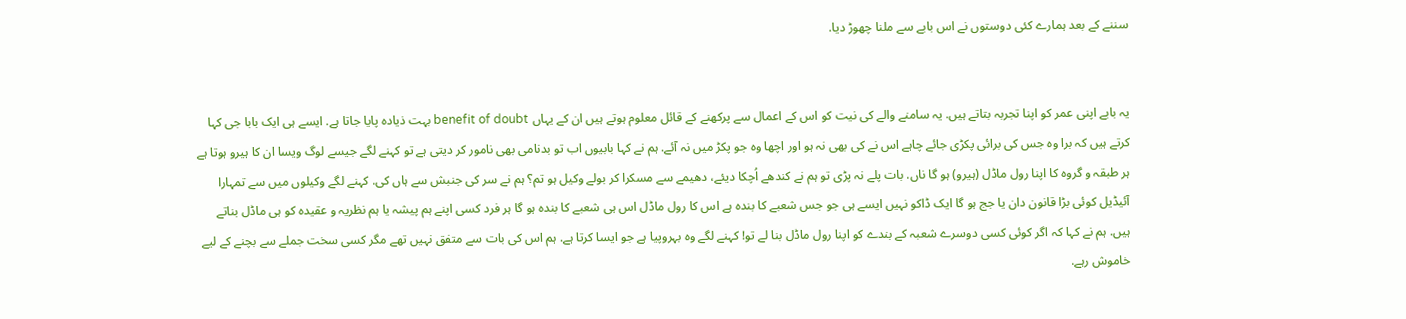سننے کے بعد ہمارے کئی دوستوں نے اس بابے سے ملنا چھوڑ دیا.


یہ بابے اپنی عمر کو اپنا تجربہ بتاتے ہیں. یہ سامنے والے کی نیت کو اس کے اعمال سے پرکھنے کے قائل معلوم ہوتے ہیں ان کے یہاں benefit of doubt بہت ذیادہ پایا جاتا ہے. ایسے ہی ایک بابا جی کہا کرتے ہیں کہ برا وہ جس کی برائی پکڑی جائے چاہے اس نے کی بھی نہ ہو اور اچھا وہ جو پکڑ میں نہ آئے. ہم نے کہا بابیوں اب تو بدنامی بھی نامور کر دیتی ہے تو کہنے لگے جیسے لوگ ویسا ان کا ہیرو ہوتا ہے ہر طبقہ و گروہ کا اپنا رول ماڈل (ہیرو) ہو گا ناں. بات پلے نہ پڑی تو ہم نے کندھے اُچکا دیئے، دھیمے سے مسکرا کر بولے وکیل ہو تم؟ ہم نے سر کی جنبش سے ہاں کی. کہنے لگے وکیلوں میں سے تمہارا آئیڈیل کوئی بڑا قانون دان یا جج ہو گا ایک ڈاکو نہیں ایسے ہی جو جس شعبے کا بندہ ہے اس کا رول ماڈل اس ہی شعبے کا بندہ ہو گا ہر فرد کسی اپنے ہم پیشہ یا ہم نظریہ و عقیدہ کو ہی ماڈل بناتے ہیں. ہم نے کہا کہ اگر کوئی کسی دوسرے شعبہ کے بندے کو اپنا رول ماڈل بنا لے تو! کہنے لگے وہ بہروپیا ہے جو ایسا کرتا ہے. ہم اس کی بات سے متفق نہیں تھے مگر کسی سخت جملے سے بچنے کے لیے خاموش رہے.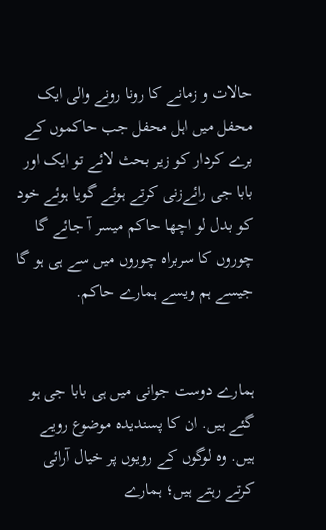حالات و زمانے کا رونا رونے والی ایک محفل میں اہل محفل جب حاکموں کے برے کردار کو زیر بحث لائے تو ایک اور بابا جی رائےزنی کرتے ہوئے گویا ہوئے خود کو بدل لو اچھا حاکم میسر آ جائے گا چوروں کا سربراہ چوروں میں سے ہی ہو گا جیسے ہم ویسے ہمارے حاکم.


ہمارے دوست جوانی میں ہی بابا جی ہو گئے ہیں. ان کا پسندیدہ موضوع رویے ہیں. وہ لوگوں کے رویوں پر خیال آرائی کرتے رہتے ہیں؛ ہمارے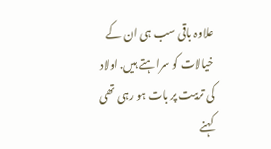علاوہ باقی سب ہی ان کے خیالات کو سراہتے ہیں. اولاد کی تربیت پر بات ہو رہی تھی کہنے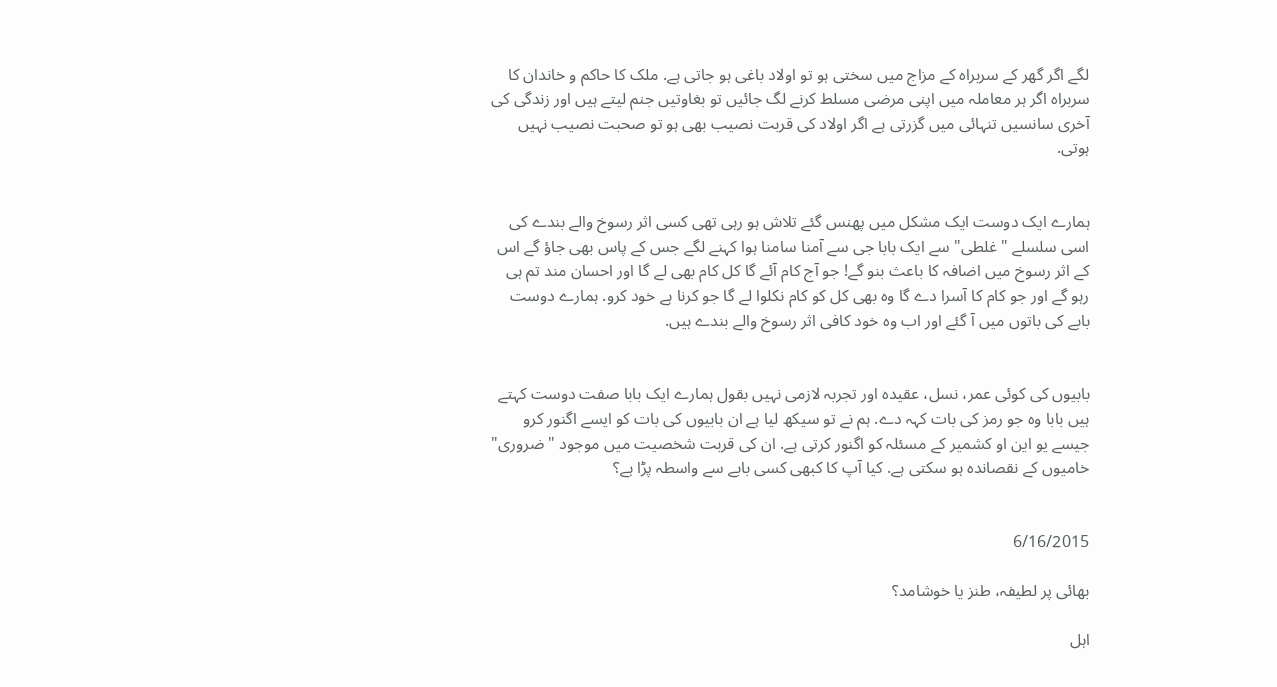لگے اگر گھر کے سربراہ کے مزاج میں سختی ہو تو اولاد باغی ہو جاتی ہے. ملک کا حاکم و خاندان کا سربراہ اگر ہر معاملہ میں اپنی مرضی مسلط کرنے لگ جائیں تو بغاوتیں جنم لیتے ہیں اور زندگی کی آخری سانسیں تنہائی میں گزرتی ہے اگر اولاد کی قربت نصیب بھی ہو تو صحبت نصیب نہیں ہوتی.


ہمارے ایک دوست ایک مشکل میں پھنس گئے تلاش ہو رہی تھی کسی اثر رسوخ والے بندے کی اسی سلسلے "غلطی" سے ایک بابا جی سے آمنا سامنا ہوا کہنے لگے جس کے پاس بھی جاؤ گے اس کے اثر رسوخ میں اضافہ کا باعث بنو گے! جو آج کام آئے گا کل کام بھی لے گا اور احسان مند تم ہی رہو گے اور جو کام کا آسرا دے گا وہ بھی کل کو کام نکلوا لے گا جو کرنا ہے خود کرو. ہمارے دوست بابے کی باتوں میں آ گئے اور اب وہ خود کافی اثر رسوخ والے بندے ہیں.


بابیوں کی کوئی عمر، نسل، عقیدہ اور تجربہ لازمی نہیں بقول ہمارے ایک بابا صفت دوست کہتے ہیں بابا وہ جو رمز کی بات کہہ دے. ہم نے تو سیکھ لیا ہے ان بابیوں کی بات کو ایسے اگنور کرو جیسے یو این او کشمیر کے مسئلہ کو اگنور کرتی ہے. ان کی قربت شخصیت میں موجود "ضروری" خامیوں کے نقصاندہ ہو سکتی ہے. کیا آپ کا کبھی کسی بابے سے واسطہ پڑا ہے؟


6/16/2015

بھائی پر لطیفہ، طنز یا خوشامد؟

اہل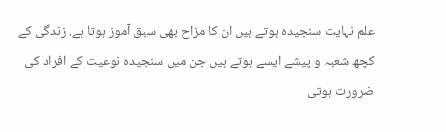علم نہایت سنجیدہ ہوتے ہیں ان کا مزاح بھی سبق آموز ہوتا ہے. زندگی کے کچھ شعبہ و پیشے ایسے ہوتے ہیں جن میں سنجیدہ نوعیت کے افراد کی ضرورت ہوتی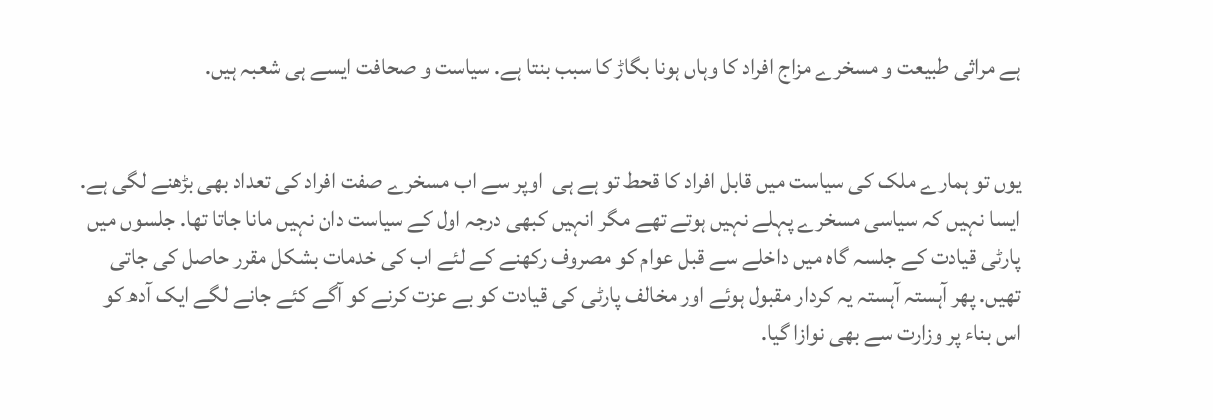ہے مراثی طبیعت و مسخرے مزاج افراد کا وہاں ہونا بگاڑ کا سبب بنتا ہے. سیاست و صحافت ایسے ہی شعبہ ہیں.


یوں تو ہمارے ملک کی سیاست میں قابل افراد کا قحط تو ہے ہی  اوپر سے اب مسخرے صفت افراد کی تعداد بھی بڑھنے لگی ہے. ایسا نہیں کہ سیاسی مسخرے پہلے نہیں ہوتے تھے مگر انہیں کبھی درجہ اول کے سیاست دان نہیں مانا جاتا تھا. جلسوں میں پارٹی قیادت کے جلسہ گاہ میں داخلے سے قبل عوام کو مصروف رکھنے کے لئے اب کی خدمات بشکل مقرر حاصل کی جاتی تھیں. پھر آہستہ آہستہ یہ کردار مقبول ہوئے اور مخالف پارٹی کی قیادت کو بے عزت کرنے کو آگے کئے جانے لگے ایک آدھ کو  اس بناء پر وزارت سے بھی نوازا گیا.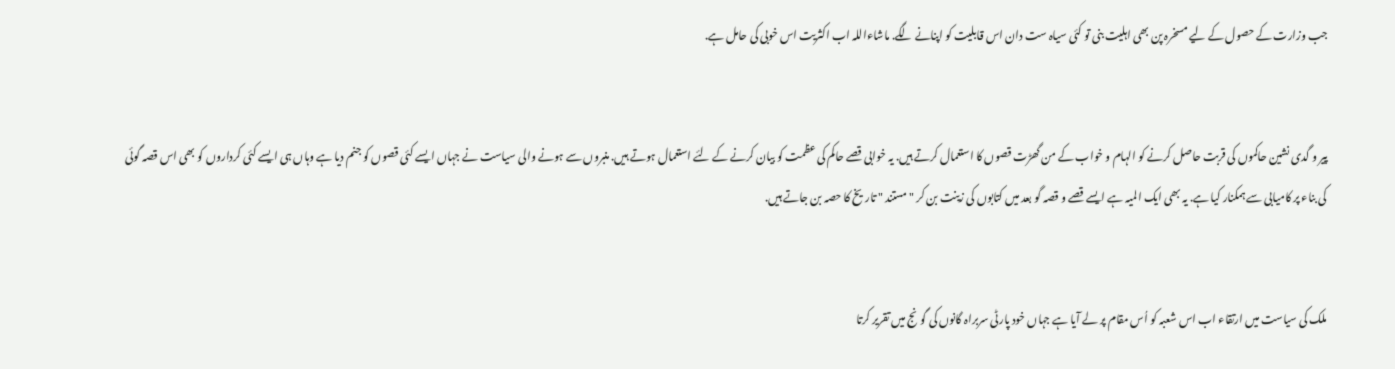جب وزارت کے حصول کے لیے مسخرہ پن بھی اہلیت بنی تو کئی سیاہ ست دان اس قابلیت کو اپنانے لگے. ماشاءاللہ اب اکثریت اس خوبی کی حامل ہے.


پیر و گدی نشین حاکموں کی قربت حاصل کرنے کو الہام و خواب کے من گھڑت قصوں کا استعمال کرتے ہیں. یہ خوابی قصے حاکم کی عظمت کو بیان کرنے کے لئے استعمال ہوتے ہیں. منبروں سے ہونے والی سیاست نے جہاں ایسے کئی قصوں کو جنم دیا ہے وہاں ہی ایسے کئی کرداروں کو بھی اس قصہ گوئی کی بناء پر کامیابی سے ہمکنار کیا ہے. یہ بھی ایک المیہ ہے ایسے قصے و قصہ گو بعد میں کتابوں کی زینت بن کر "مستند " تاریخ کا حصہ بن جاتے ہیں.


ملک کی سیاست میں ارتقاء اب اس شعبہ کو اُس مقام پر لے آیا ہے جہاں خود پارٹی سربراہ گانوں کی گونج میں تقریر کرتا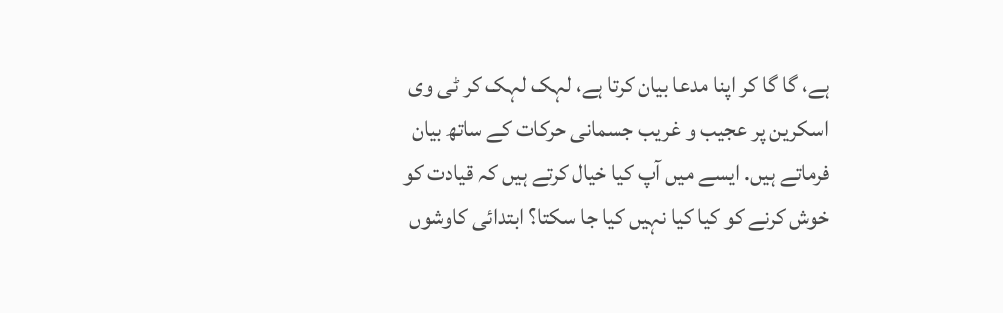ہے، گا گا کر اپنا مدعا بیان کرتا ہے، لہک لہک کر ٹی وی اسکرین پر عجیب و غریب جسمانی حرکات کے ساتھ بیان فرماتے ہیں. ایسے میں آپ کیا خیال کرتے ہیں کہ قیادت کو خوش کرنے کو کیا کیا نہیں کیا جا سکتا؟ ابتدائی کاوشوں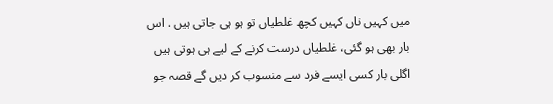میں کہیں ناں کہیں کچھ غلطیاں تو ہو ہی جاتی ہیں . اس بار بھی ہو گئی، غلطیاں درست کرنے کے لیے ہی ہوتی ہیں اگلی بار کسی ایسے فرد سے منسوب کر دیں گے قصہ جو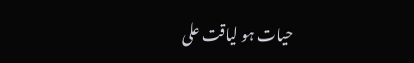حیات ہو لیاقت علی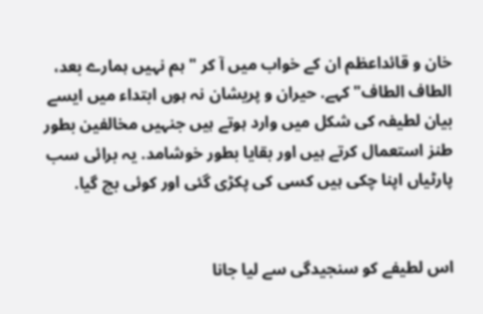خان و قائداعظم ان کے خواب میں آ کر "ہم نہیں ہمارے بعد، الطاف الطاف" کہے. حیران و پریشان نہ ہوں ابتداء میں ایسے بیان لطیفہ کی شکل میں وارد ہوتے ہیں جنہیں مخالفین بطور طنز استعمال کرتے ہیں اور بقایا بطور خوشامد. یہ برائی سب پارٹیاں اپنا چکی ہیں کسی کی پکڑی گئی اور کوئی بچ گیا.


اس لطیفے کو سنجیدگی سے لیا جانا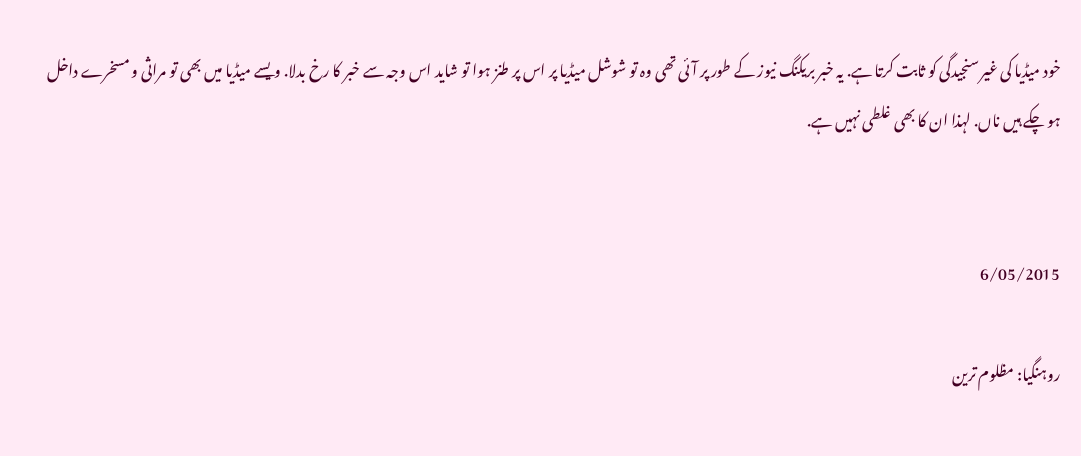خود میڈیا کی غیر سنجیدگی کو ثابت کرتا ہے. یہ خبر بریکنگ نیوز کے طور پر آئی تھی وہ تو شوشل میڈیا پر اس پر طنز ہوا تو شاید اس وجہ سے خبر کا رخ بدلا. ویسے میڈیا میں بھی تو مراثی و مسخرے داخل ہو چکے ہیں ناں. لہذا ان کا بھی غلطی نہیں ہے.


6/05/2015

روہنگیا: مظلوم ترین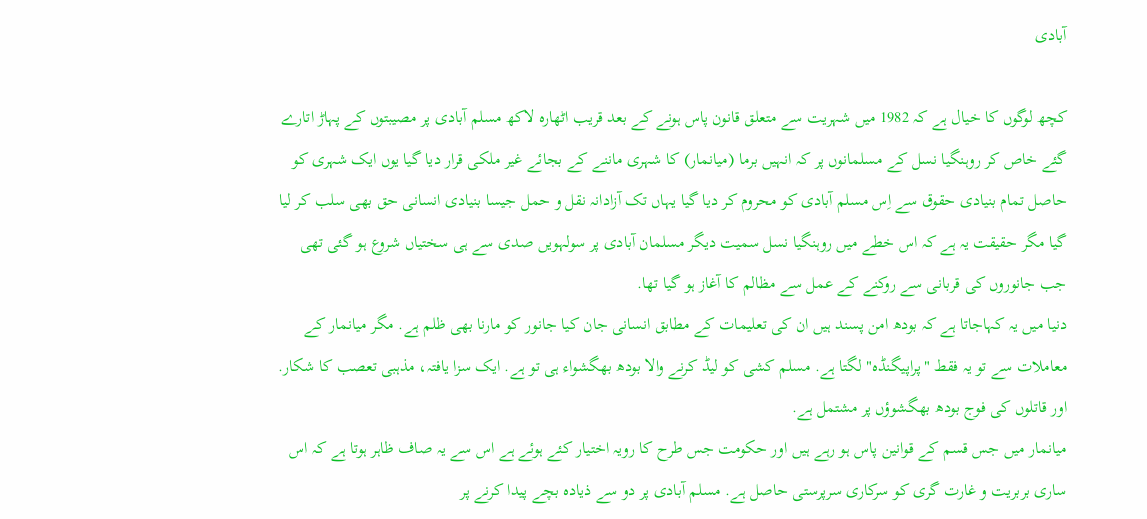آبادی

کچھ لوگوں کا خیال ہے کہ 1982 میں شہریت سے متعلق قانون پاس ہونے کے بعد قریب اٹھارہ لاکھ مسلم آبادی پر مصیبتوں کے پہاڑ اتارے گئے خاص کر روہنگیا نسل کے مسلمانوں پر کہ انہیں برما (میانمار) کا شہری ماننے کے بجائے غیر ملکی قرار دیا گیا یوں ایک شہری کو حاصل تمام بنیادی حقوق سے اِس مسلم آبادی کو محروم کر دیا گیا یہاں تک آزادانہ نقل و حمل جیسا بنیادی انسانی حق بھی سلب کر لیا گیا مگر حقیقت یہ ہے کہ اس خطے میں روہنگیا نسل سمیت دیگر مسلمان آبادی پر سولہویں صدی سے ہی سختیاں شروع ہو گئی تھی جب جانوروں کی قربانی سے روکنے کے عمل سے مظالم کا آغاز ہو گیا تھا.
دنیا میں یہ کہاجاتا ہے کہ بودھ امن پسند ہیں ان کی تعلیمات کے مطابق انسانی جان کیا جانور کو مارنا بھی ظلم ہے. مگر میانمار کے معاملات سے تو یہ فقط "پراپیگنڈہ" لگتا ہے. مسلم کشی کو لیڈ کرنے والا بودھ بھگشواء ہی تو ہے. ایک سزا یافتہ، مذہبی تعصب کا شکار. اور قاتلوں کی فوج بودھ بھگشوؤں پر مشتمل ہے.
میانمار میں جس قسم کے قوانین پاس ہو رہے ہیں اور حکومت جس طرح کا رویہ اختیار کئے ہوئے ہے اس سے یہ صاف ظاہر ہوتا ہے کہ اس ساری بربریت و غارت گری کو سرکاری سرپرستی حاصل ہے. مسلم آبادی پر دو سے ذیادہ بچے پیدا کرنے پر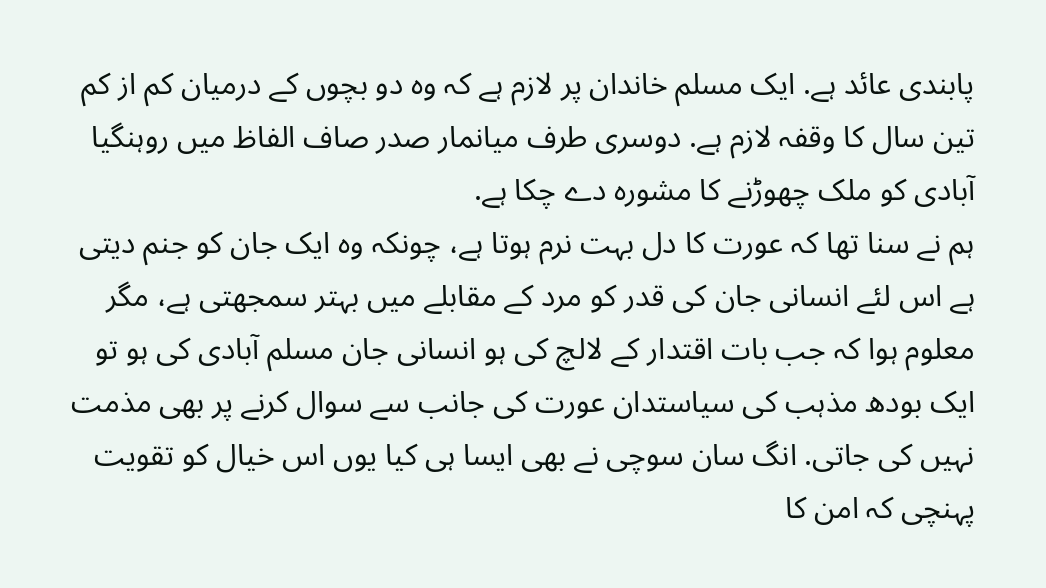پابندی عائد ہے. ایک مسلم خاندان پر لازم ہے کہ وہ دو بچوں کے درمیان کم از کم تین سال کا وقفہ لازم ہے. دوسری طرف میانمار صدر صاف الفاظ میں روہنگیا آبادی کو ملک چھوڑنے کا مشورہ دے چکا ہے.
ہم نے سنا تھا کہ عورت کا دل بہت نرم ہوتا ہے، چونکہ وہ ایک جان کو جنم دیتی ہے اس لئے انسانی جان کی قدر کو مرد کے مقابلے میں بہتر سمجھتی ہے، مگر معلوم ہوا کہ جب بات اقتدار کے لالچ کی ہو انسانی جان مسلم آبادی کی ہو تو ایک بودھ مذہب کی سیاستدان عورت کی جانب سے سوال کرنے پر بھی مذمت نہیں کی جاتی. انگ سان سوچی نے بھی ایسا ہی کیا یوں اس خیال کو تقویت پہنچی کہ امن کا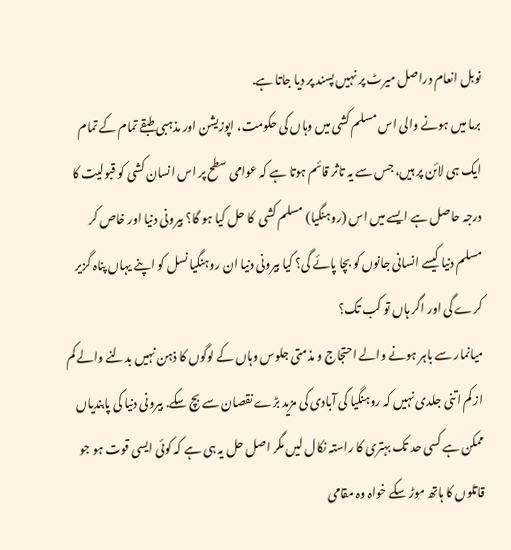نوبل انعام دراصل میرٹ پر نہیں پسند پر دیا جاتا ہے.
برما میں ہونے والی اس مسلم کشی میں وہاں کی حکومت، اپوزیشن اور مذہبی طبقے تمام کے تمام ایک ہی لائن پر ہیں، جس سے یہ تاثر قائم ہوتا ہے کہ عوامی سطح پر اس انسان کشی کو قبولیت کا درجہ حاصل ہے ایسے میں اس (روہنگیا) مسلم کشی  کا حل کیا ہو گا؟ بیرونی دنیا اور خاص کر مسلم دنیا کیسے انسانی جانوں کو بچا پائے گی؟ کیا بیرونی دنیا ان روہنگیا نسل کو اپنے یہاں پناہ گزیر کرے گی اور اگر ہاں تو کب تک؟
میانمار سے باہر ہونے والے احتجاج و مذمتی جلوس وہاں کے لوگوں کا ذہن نہیں بدلنے والے کم از کم اتنی جلدی نہیں کہ روہنگیا کی آبادی کی مزید بڑے نقصان سے بچ سکے. بیرونی دنیا کی پابندیاں ممکن ہے کسی حد تک بہتری کا راستہ نکال لیں مگر اصل حل یہ ہی ہے کہ کوئی ایسی قوت ہو جو قاتلوں کا ہاتھ موڑ سکے خواہ وہ مقامی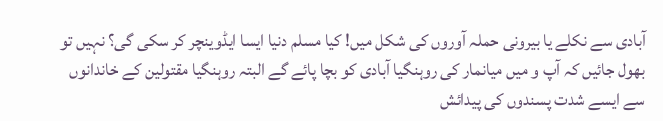آبادی سے نکلے یا بیرونی حملہ آوروں کی شکل میں! کیا مسلم دنیا ایسا ایڈوینچر کر سکی گی؟ نہیں تو بھول جائیں کہ آپ و میں میانمار کی روہنگیا آبادی کو بچا پائے گے البتہ روہنگیا مقتولین کے خاندانوں سے ایسے شدت پسندوں کی پیدائش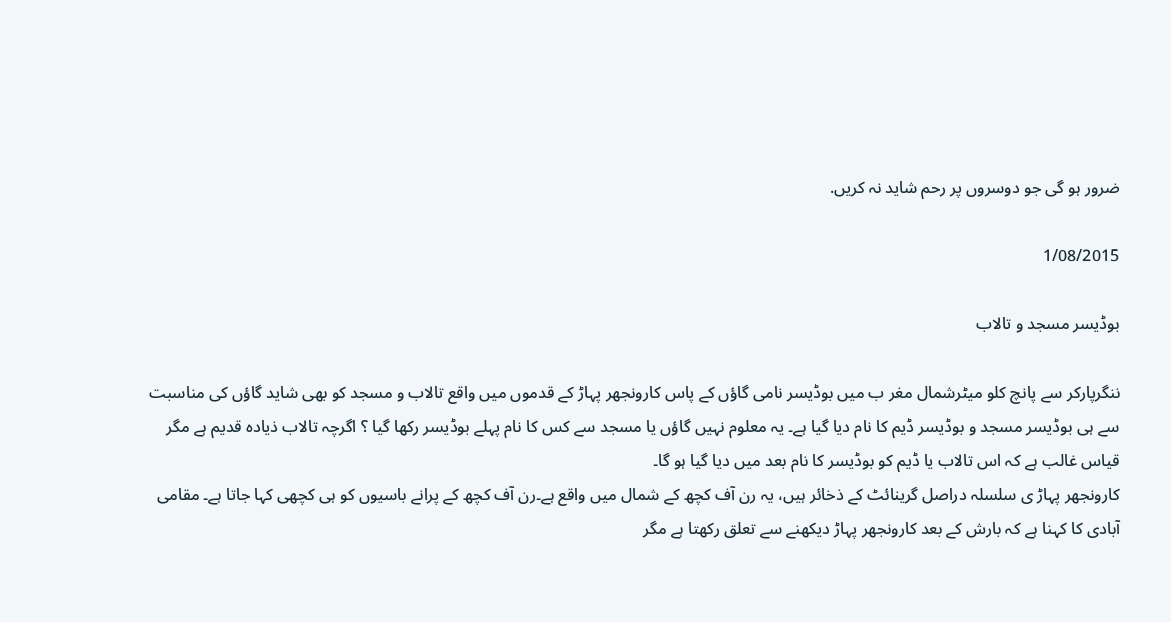ضرور ہو گی جو دوسروں پر رحم شاید نہ کریں.

1/08/2015

بوڈیسر مسجد و تالاب

ننگرپارکر سے پانچ کلو میٹرشمال مغر ب میں بوڈیسر نامی گاؤں کے پاس کارونجھر پہاڑ کے قدموں میں واقع تالاب و مسجد کو بھی شاید گاؤں کی مناسبت سے ہی بوڈیسر مسجد و بوڈیسر ڈیم کا نام دیا گیا ہے۔ یہ معلوم نہیں گاؤں یا مسجد سے کس کا نام پہلے بوڈیسر رکھا گیا ؟ اگرچہ تالاب ذیادہ قدیم ہے مگر قیاس غالب ہے کہ اس تالاب یا ڈیم کو بوڈیسر کا نام بعد میں دیا گیا ہو گا۔
کارونجھر پہاڑ ی سلسلہ دراصل گرینائٹ کے ذخائر ہیں، یہ رن آف کچھ کے شمال میں واقع ہے۔رن آف کچھ کے پرانے باسیوں کو ہی کچھی کہا جاتا ہے۔ مقامی آبادی کا کہنا ہے کہ بارش کے بعد کارونجھر پہاڑ دیکھنے سے تعلق رکھتا ہے مگر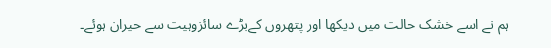ہم نے اسے خشک حالت میں دیکھا اور پتھروں کےبڑے سائزوہیت سے حیران ہوئے۔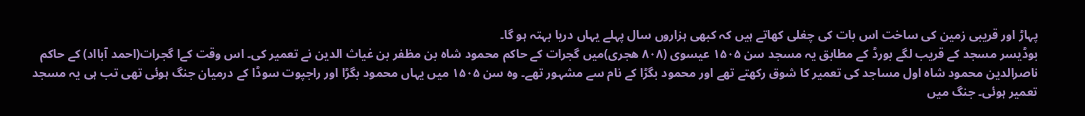پہاڑ اور قریبی زمین کی ساخت اس بات کی چغلی کھاتے ہیں کہ کبھی ہزاروں سال پہلے یہاں دریا بہتہ ہو گا۔
بوڈیسر مسجد کے قریب لگے بورڈ کے مطابق یہ مسجد سن ۱۵۰۵ عیسوی (۸۰۸ ھجری)میں گجرات کے حاکم محمود شاہ بن مظفر بن غیاث الدین نے تعمیر کی۔ اس وقت کےا گجرات(احمد آبااد) کے حاکم ناصرالدین محمود شاہ اول مساجد کی تعمیر کا شوق رکھتے تھے اور محمود بگڑا کے نام سے مشہور تھے۔ وہ سن ۱۵۰۵ میں یہاں محمود بگڑا اور راجپوت سوڈا کے درمیان جنگ ہوئی تھی تب ہی یہ مسجد تعمیر ہوئی۔ جنگ میں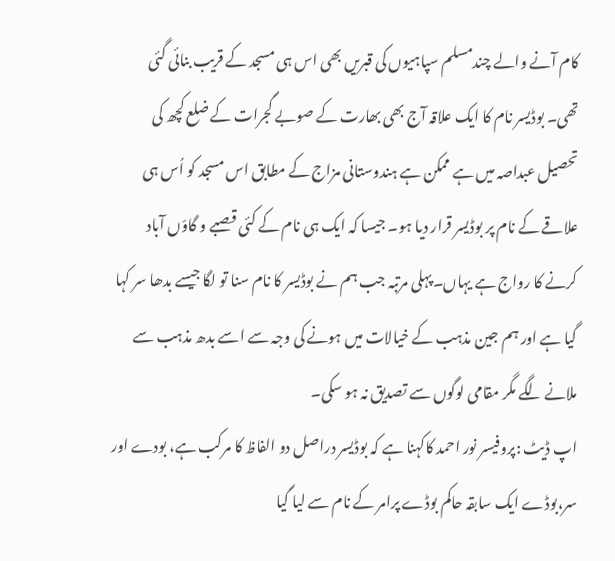کام آنے والے چندمسلم سپاہیوں کی قبریں بھی اس ہی مسجد کے قریب بنائی گئی تھی۔ بوڈیسر نام کا ایک علاقہ آج بھی بھارت کے صوبے گجرات کے ضلع کچھ کی تحصیل عبداصہ میں ہے ممکن ہے ہندوستانی مزاج کے مطابق اس مسجد کو اُس ہی علاقے کے نام پر بوڈیسر قرار دیا ہو۔ جیسا کہ ایک ہی نام کے کئی قصبے و گاوّں آباد کرنے کا رواج ہے یہاں۔پہلی مرتبہ جب ہم نے بوڈیسر کا نام سنا تو لگا جیسے بدھا سر کہا گیا ہے اور ہم جین مذہب کے خیالات میں ہونے کی وجہ سے اسے بدھ مذہب سے ملانے لگے مگر مقامی لوگوں سے تصدیق نہ ہو سکی۔
اپ ڈیٹ :پروفیسر نور احمد کاکہنا ہے کہ بوڈیسر دراصل دو الفاظ کا مرکب ہے، بودے اور سر،بوڈے ایک سابقہ حاکم بوڈے پرامر کے نام سے لیا گیا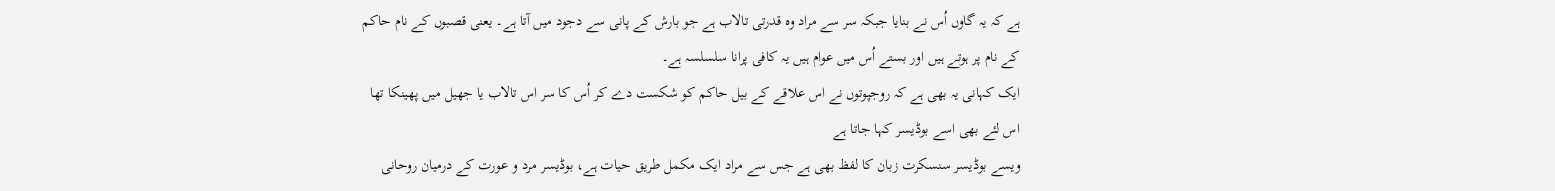ہے کہ یہ گاوں اُس نے بنایا جبکہ سر سے مراد وہ قدرتی تالاب ہے جو بارش کے پانی سے دجود میں آتا ہے۔ یعنی قصبوں کے نام حاکم کے نام پر ہوتے ہیں اور بستے اُس میں عوام ہیں یہ کافی پرانا سلسلسہ ہے۔
ایک کہانی یہ بھی ہے کہ روجپوتوں نے اس علاقے کے بیل حاکم کو شکست دے کر اُس کا سر اس تالاب یا جھیل میں پھینکا تھا اس لئے بھی اسے بوڈیسر کہا جاتا ہے
ویسے بوڈیسر سنسکرت زبان کا لفظ بھی ہے جس سے مراد ایک مکمل طریق حیات ہے، بوڈیسر مرد و عورت کے درمیان روحانی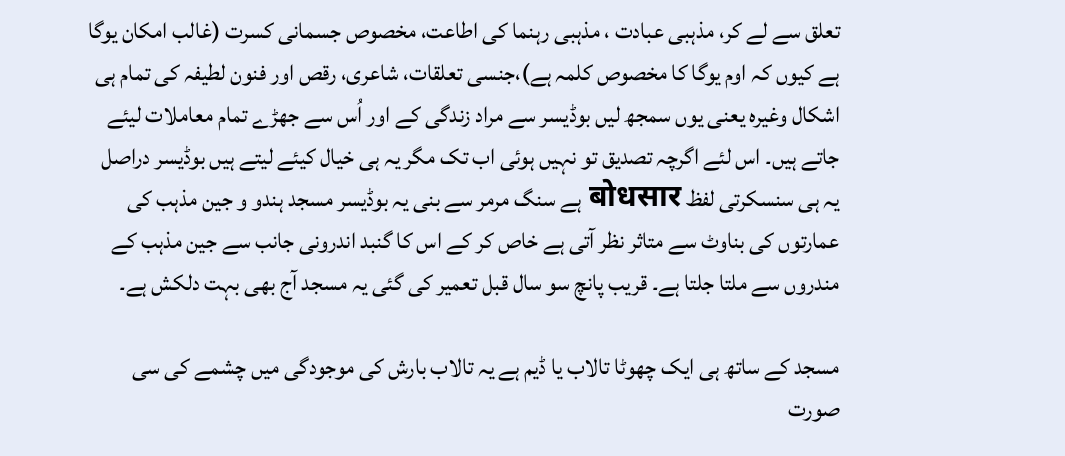تعلق سے لے کر، مذہبی عبادت ، مذہبی رہنما کی اطاعت، مخصوص جسمانی کسرت (غالب امکان یوگا ہے کیوں کہ اوم یوگا کا مخصوص کلمہ ہے)،جنسی تعلقات، شاعری، رقص اور فنون لطیفہ کی تمام ہی اشکال وغیرہ یعنی یوں سمجھ لیں بوڈیسر سے مراد زندگی کے اور اُس سے جھڑے تمام معاملات لیئے جاتے ہیں۔ اس لئے اگرچہ تصدیق تو نہیں ہوئی اب تک مگر یہ ہی خیال کیئے لیتے ہیں بوڈیسر دراصل یہ ہی سنسکرتی لفظ बोधसार ہے سنگ مرمر سے بنی یہ بوڈیسر مسجد ہندو و جین مذہب کی عمارتوں کی بناوٹ سے متاثر نظر آتی ہے خاص کر کے اس کا گنبد اندرونی جانب سے جین مذہب کے مندروں سے ملتا جلتا ہے۔ قریب پانچ سو سال قبل تعمیر کی گئی یہ مسجد آج بھی بہت دلکش ہے۔

مسجد کے ساتھ ہی ایک چھوٹا تالاب یا ڈیم ہے یہ تالاب بارش کی موجودگی میں چشمے کی سی صورت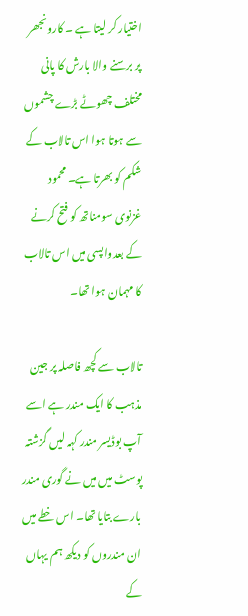اختیار کر لیتا ہے ۔ کارونجھر پر برسنے والا بارش کا پانی مختلف چھوٹے بڑے چشموں سے ہوتا ہوا اس تالاب کے شکم کو بھرتا ہے۔ محمود غزنوی سومناتھ کو فتح کرنے کے بعدواپسی میں اس تالاب کا مہمان ہوا تھا۔

تالاب سے کچھ فاصلہ پر جین مذہب کا ایک مندر ہے اسے آپ بوڈیسر مندر کہہ لیں گزشتہ پوسٹ میں میں نے گوری مندر بارے بتایا تھا۔ اس خطے میں ان مندروں کو دیکھ ہم یہاں کے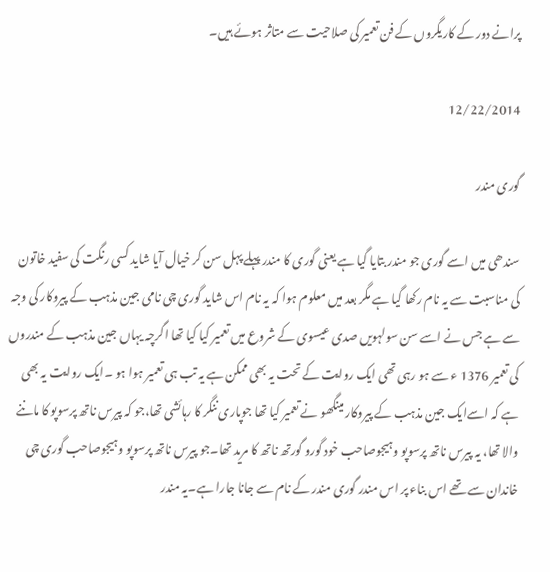پرانے دور کے کاریگروں کے فن تعمیر کی صلاحیت سے متاثر ہوئے ہیں۔

12/22/2014

گوری مندر

سندھی میں اسے گوری جو مندر بتایا گیا ہے یعنی گوری کا مندر پہلے پہل سن کر خیال آیا شاید کسی رنگت کی سفید خاتون کی مناسبت سے یہ نام رکھا گیا ہے مگر بعد میں معلوم ہوا کہ یہ نام اس شاید گوری چی نامی جین مذہب کے پیروکار کی وجہ سے ہے جس نے اسے سن سولہویں صدی عیسوی کے شروع میں تعمیر کیا کیا تھا اگرچہ یہاں جین مذہب کے مندروں کی تعمیر 1376 ء سے ہو رہی تھی ایک روایت کے تحت یہ بھی ممکن ہے یہ تب ہی تعمیر ہوا ہو ۔ایک روایت یہ بھی ہے کہ اسےایک جین مذہب کے پیروکار مینگھو نے تعمیر کیا تھا جوپاری ننگر کا رہائشی تھا،جو کہ پیرس ناتھ پرسوپو کا ماننے والا تھا، یہ پیرس ناتھ پرسوپو وہیجوصاحب خود گورو گورتھ ناتھ کا مرید تھا۔جو پیرس ناتھ پرسوپو وہیجوصاحب گوری چی خاندان سے تھے اس بناء پر اس مندر گوری مندر کے نام سے جانا جارا ہے۔یہ مندر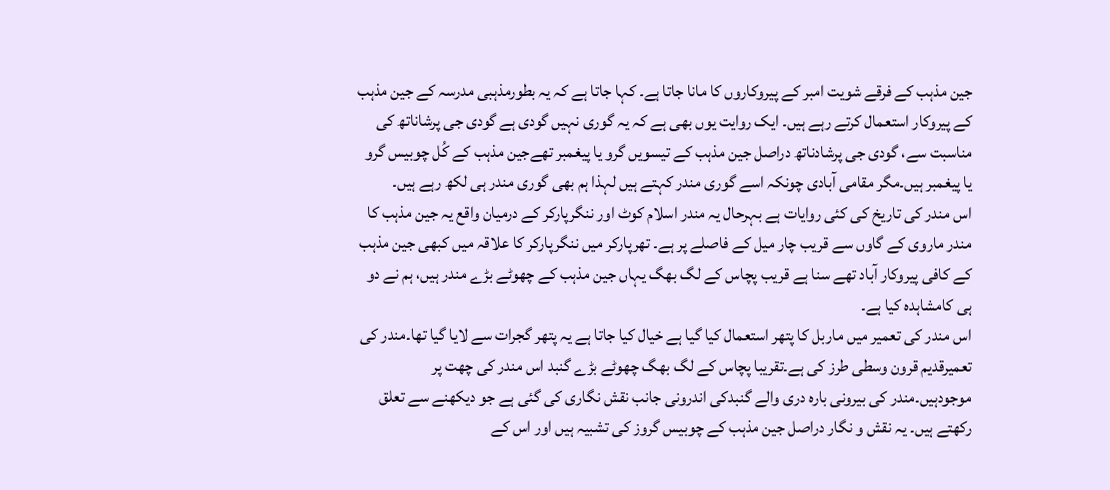جین مذہب کے فرقے شویت امبر کے پیروکاروں کا مانا جاتا ہے۔ کہا جاتا ہے کہ یہ بطورمذہبی مدرسہ کے جین مذہب کے پیروکار استعمال کرتے رہے ہیں۔ ایک روایت یوں بھی ہے کہ یہ گوری نہیں گودی ہے گودی جی پرشاناتھ کی مناسبت سے، گودی جی پرشادناتھ دراصل جین مذہب کے تیسویں گرو یا پیغمبر تھےجین مذہب کے کُل چوبیس گرو یا پیغمبر ہیں۔مگر مقامی آبادی چونکہ اسے گوری مندر کہتے ہیں لہذا ہم بھی گوری مندر ہی لکھ رہے ہیں۔
اس مندر کی تاریخ کی کئی روایات ہے بہرحال یہ مندر اسلام کوٹ اور ننگرپارکر کے درمیان واقع یہ جین مذہب کا مندر ماروی کے گاوں سے قریب چار میل کے فاصلے پر ہے۔ تھرپارکر میں ننگرپارکر کا علاقہ میں کبھی جین مذہب کے کافی پیروکار آباد تھے سنا ہے قریب پچاس کے لگ بھگ یہاں جین مذہب کے چھوٹے بڑے مندر ہیں، ہم نے دو ہی کامشاہدہ کیا ہے۔
اس مندر کی تعمیر میں ماربل کا پتھر استعمال کیا گیا ہے خیال کیا جاتا ہے یہ پتھر گجرات سے لایا گیا تھا۔مندر کی تعمیرقدیم قرون وسطی طرز کی ہے۔تقریبا پچاس کے لگ بھگ چھوٹے بڑے گنبد اس مندر کی چھت پر موجودہیں۔مندر کی بیرونی بارہ دری والے گنبدکی اندرونی جانب نقش نگاری کی گئی ہے جو دیکھنے سے تعلق رکھتے ہیں۔ یہ نقش و نگار دراصل جین مذہب کے چوبیس گروز کی تشبیہ ہیں اور اس کے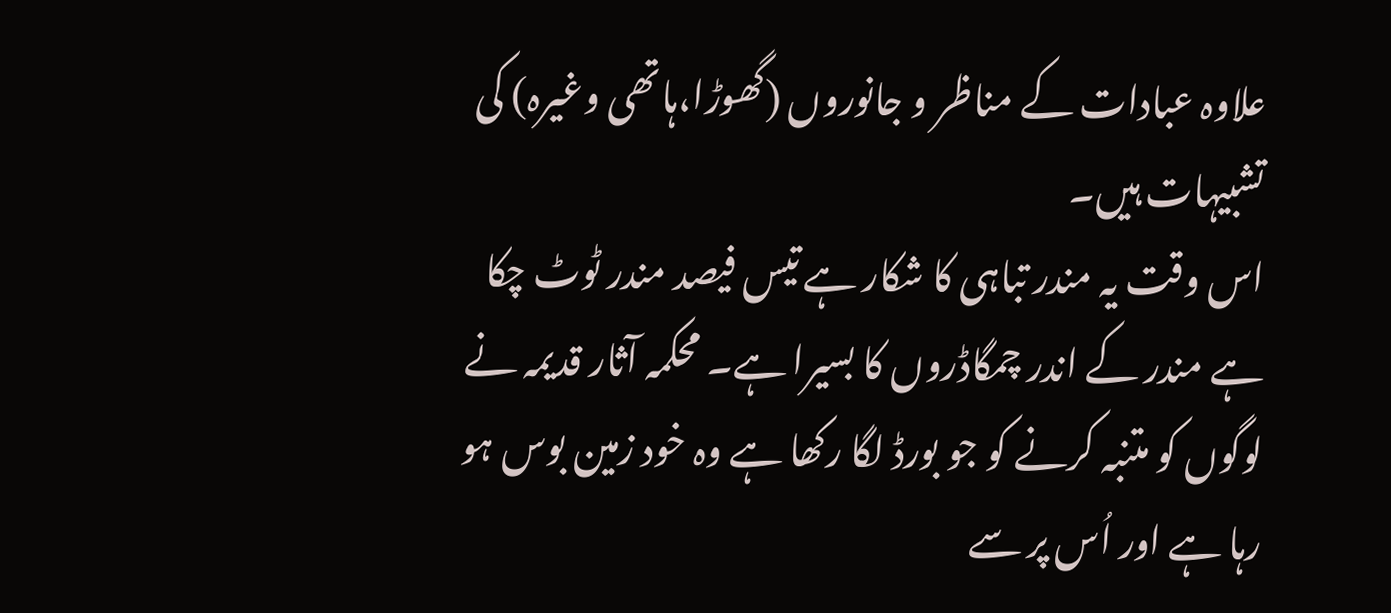علاوہ عبادات کے مناظر و جانوروں (گھوڑا،ہاتھی وغیرہ) کی تشبیہات ہیں۔
اس وقت یہ مندر تباہی کا شکار ہے تیس فیصد مندر ٹوٹ چکا ہے مندر کے اندر چمگاڈروں کا بسیرا ہے۔ محکمہ آثار قدیمہ نے لوگوں کو متنبہ کرنے کو جو بورڈ لگا رکھا ہے وہ خود زمین بوس ہو رہا ہے اور اُس پر سے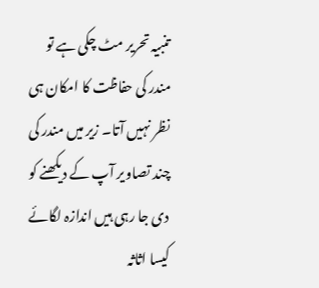تنبیہ تحریر مٹ چکی ہے تو مندر کی حفاظت کا امکان ہی نظر نہیں آتا۔ زیر میں مندر کی چند تصاویر آپ کے دیکھنے کو دی جا رہی ہیں اندازہ لگائے کیسا اثاثہ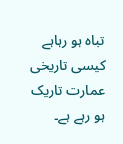تباہ ہو رہاہے کیسی تاریخی عمارت تاریک ہو رہے ہے۔